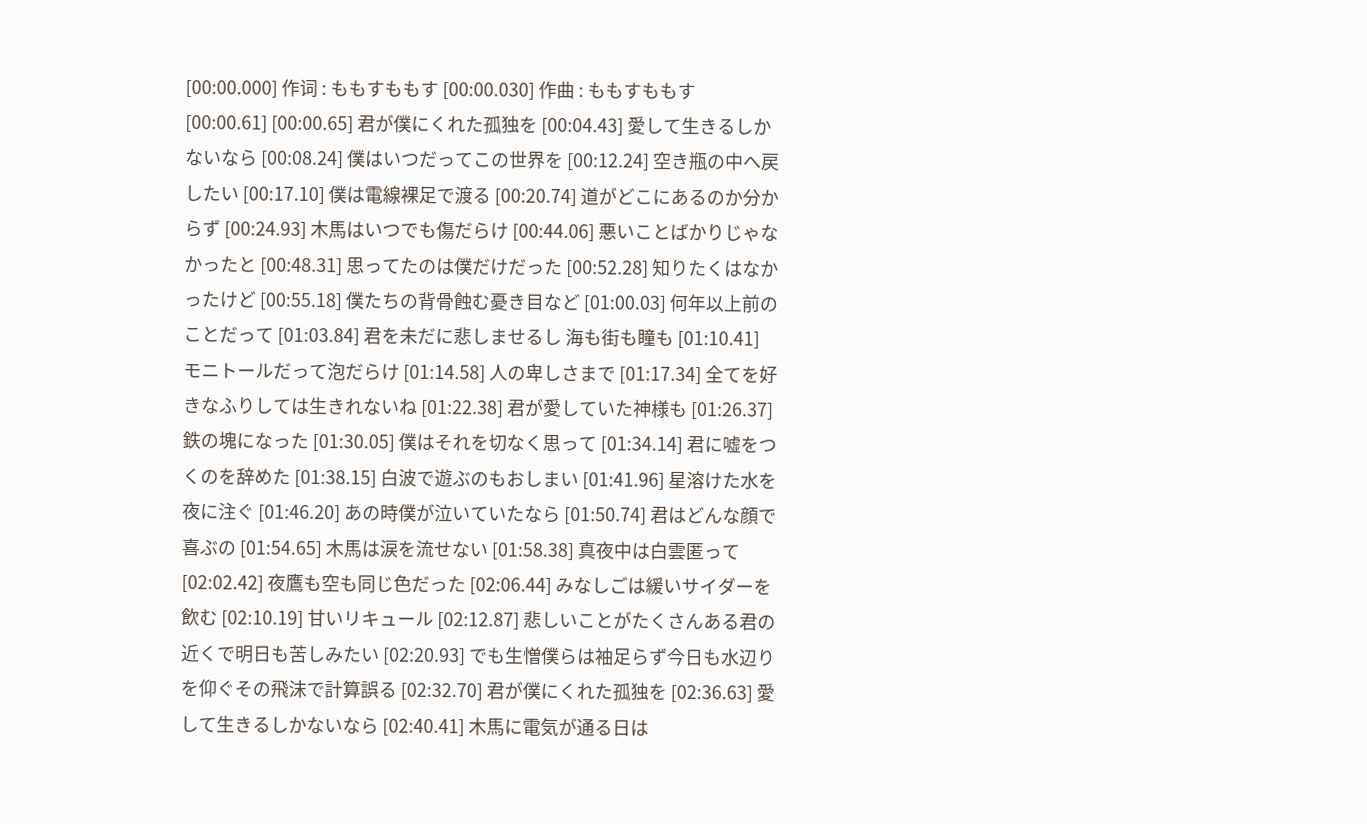[00:00.000] 作词 : ももすももす [00:00.030] 作曲 : ももすももす [00:00.61] [00:00.65] 君が僕にくれた孤独を [00:04.43] 愛して生きるしかないなら [00:08.24] 僕はいつだってこの世界を [00:12.24] 空き瓶の中へ戻したい [00:17.10] 僕は電線裸足で渡る [00:20.74] 道がどこにあるのか分からず [00:24.93] 木馬はいつでも傷だらけ [00:44.06] 悪いことばかりじゃなかったと [00:48.31] 思ってたのは僕だけだった [00:52.28] 知りたくはなかったけど [00:55.18] 僕たちの背骨蝕む憂き目など [01:00.03] 何年以上前のことだって [01:03.84] 君を未だに悲しませるし 海も街も瞳も [01:10.41] モニトールだって泡だらけ [01:14.58] 人の卑しさまで [01:17.34] 全てを好きなふりしては生きれないね [01:22.38] 君が愛していた神様も [01:26.37] 鉄の塊になった [01:30.05] 僕はそれを切なく思って [01:34.14] 君に嘘をつくのを辞めた [01:38.15] 白波で遊ぶのもおしまい [01:41.96] 星溶けた水を夜に注ぐ [01:46.20] あの時僕が泣いていたなら [01:50.74] 君はどんな顔で喜ぶの [01:54.65] 木馬は涙を流せない [01:58.38] 真夜中は白雲匿って [02:02.42] 夜鷹も空も同じ色だった [02:06.44] みなしごは緩いサイダーを飲む [02:10.19] 甘いリキュール [02:12.87] 悲しいことがたくさんある君の近くで明日も苦しみたい [02:20.93] でも生憎僕らは袖足らず今日も水辺りを仰ぐその飛沫で計算誤る [02:32.70] 君が僕にくれた孤独を [02:36.63] 愛して生きるしかないなら [02:40.41] 木馬に電気が通る日は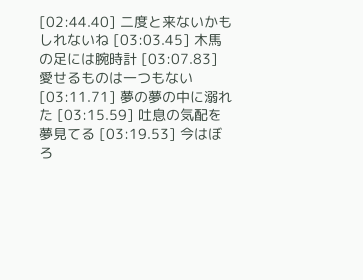[02:44.40] 二度と来ないかもしれないね [03:03.45] 木馬の足には腕時計 [03:07.83] 愛せるものは一つもない [03:11.71] 夢の夢の中に溺れた [03:15.59] 吐息の気配を夢見てる [03:19.53] 今はぼろ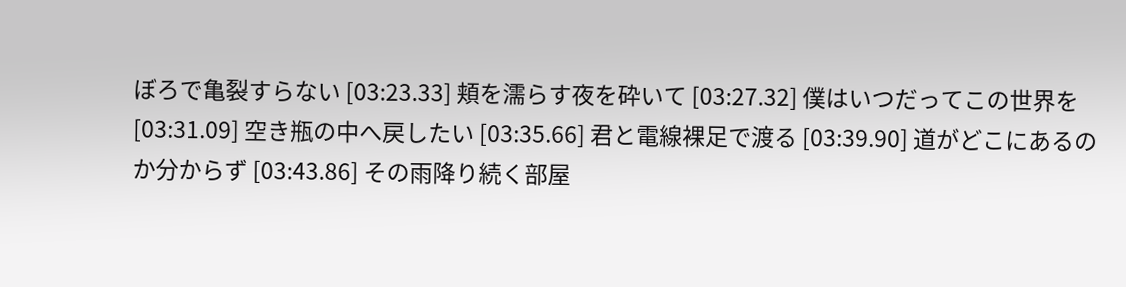ぼろで亀裂すらない [03:23.33] 頬を濡らす夜を砕いて [03:27.32] 僕はいつだってこの世界を [03:31.09] 空き瓶の中へ戻したい [03:35.66] 君と電線裸足で渡る [03:39.90] 道がどこにあるのか分からず [03:43.86] その雨降り続く部屋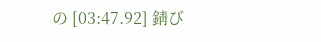の [03:47.92] 錆び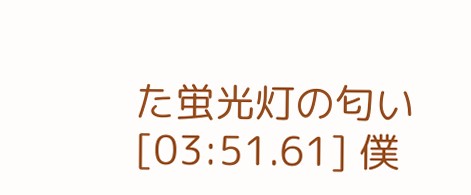た蛍光灯の匂い [03:51.61] 僕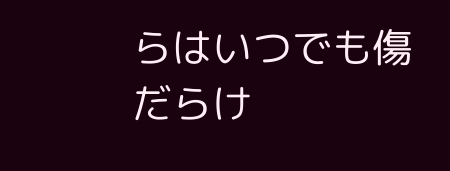らはいつでも傷だらけ